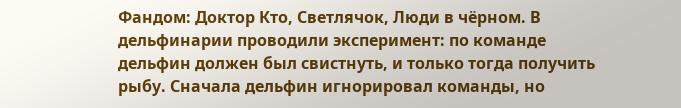Фандом: Доктор Кто, Светлячок, Люди в чёрном. В дельфинарии проводили эксперимент: по команде дельфин должен был свистнуть, и только тогда получить рыбу. Сначала дельфин игнорировал команды, но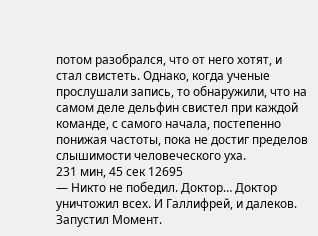потом разобрался, что от него хотят, и стал свистеть. Однако, когда ученые прослушали запись, то обнаружили, что на самом деле дельфин свистел при каждой команде, с самого начала, постепенно понижая частоты, пока не достиг пределов слышимости человеческого уха.
231 мин, 45 сек 12695
— Никто не победил. Доктор… Доктор уничтожил всех. И Галлифрей, и далеков. Запустил Момент.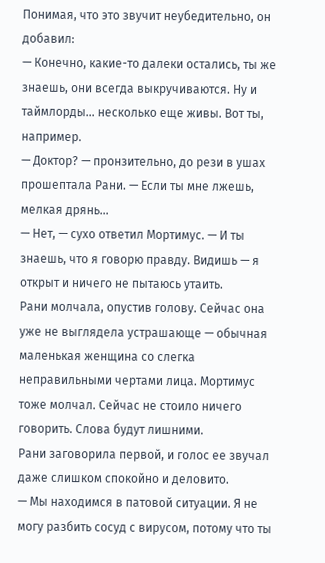Понимая, что это звучит неубедительно, он добавил:
— Конечно, какие-то далеки остались, ты же знаешь, они всегда выкручиваются. Ну и таймлорды… несколько еще живы. Вот ты, например.
— Доктор? — пронзительно, до рези в ушах прошептала Рани. — Если ты мне лжешь, мелкая дрянь…
— Нет, — сухо ответил Мортимус. — И ты знаешь, что я говорю правду. Видишь — я открыт и ничего не пытаюсь утаить.
Рани молчала, опустив голову. Сейчас она уже не выглядела устрашающе — обычная маленькая женщина со слегка неправильными чертами лица. Мортимус тоже молчал. Сейчас не стоило ничего говорить. Слова будут лишними.
Рани заговорила первой, и голос ее звучал даже слишком спокойно и деловито.
— Мы находимся в патовой ситуации. Я не могу разбить сосуд с вирусом, потому что ты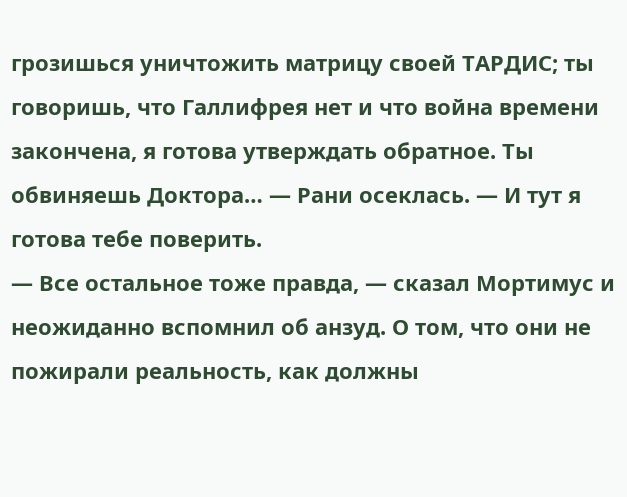грозишься уничтожить матрицу своей ТАРДИС; ты говоришь, что Галлифрея нет и что война времени закончена, я готова утверждать обратное. Ты обвиняешь Доктора… — Рани осеклась. — И тут я готова тебе поверить.
— Все остальное тоже правда, — сказал Мортимус и неожиданно вспомнил об анзуд. О том, что они не пожирали реальность, как должны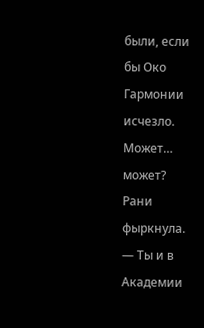были, если бы Око Гармонии исчезло. Может… может?
Рани фыркнула.
— Ты и в Академии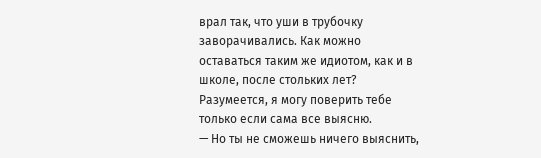врал так, что уши в трубочку заворачивались. Как можно оставаться таким же идиотом, как и в школе, после стольких лет? Разумеется, я могу поверить тебе только если сама все выясню.
— Но ты не сможешь ничего выяснить,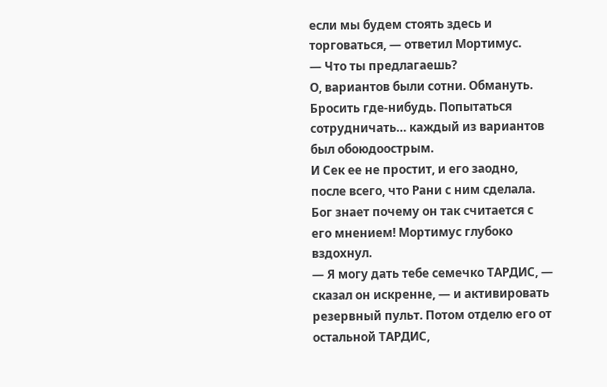если мы будем стоять здесь и торговаться, — ответил Мортимус.
— Что ты предлагаешь?
О, вариантов были сотни. Обмануть. Бросить где-нибудь. Попытаться сотрудничать… каждый из вариантов был обоюдоострым.
И Сек ее не простит, и его заодно, после всего, что Рани с ним сделала. Бог знает почему он так считается с его мнением! Мортимус глубоко вздохнул.
— Я могу дать тебе семечко ТАРДИС, — сказал он искренне, — и активировать резервный пульт. Потом отделю его от остальной ТАРДИС,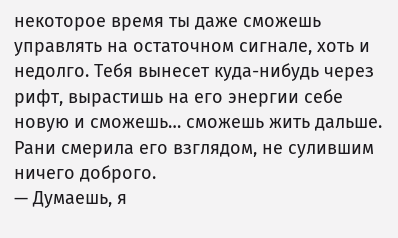некоторое время ты даже сможешь управлять на остаточном сигнале, хоть и недолго. Тебя вынесет куда-нибудь через рифт, вырастишь на его энергии себе новую и сможешь… сможешь жить дальше.
Рани смерила его взглядом, не сулившим ничего доброго.
— Думаешь, я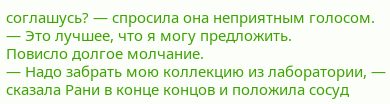соглашусь? — спросила она неприятным голосом.
— Это лучшее, что я могу предложить.
Повисло долгое молчание.
— Надо забрать мою коллекцию из лаборатории, — сказала Рани в конце концов и положила сосуд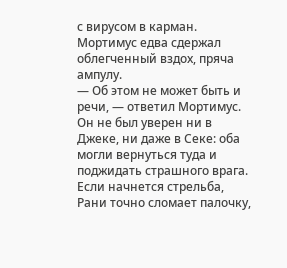с вирусом в карман. Мортимус едва сдержал облегченный вздох, пряча ампулу.
— Об этом не может быть и речи, — ответил Мортимус. Он не был уверен ни в Джеке, ни даже в Секе: оба могли вернуться туда и поджидать страшного врага. Если начнется стрельба, Рани точно сломает палочку,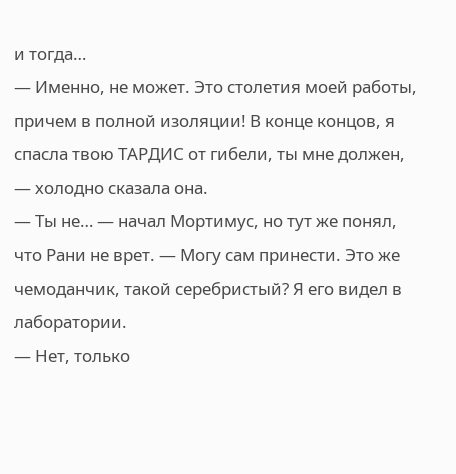и тогда…
— Именно, не может. Это столетия моей работы, причем в полной изоляции! В конце концов, я спасла твою ТАРДИС от гибели, ты мне должен, — холодно сказала она.
— Ты не… — начал Мортимус, но тут же понял, что Рани не врет. — Могу сам принести. Это же чемоданчик, такой серебристый? Я его видел в лаборатории.
— Нет, только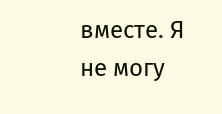вместе. Я не могу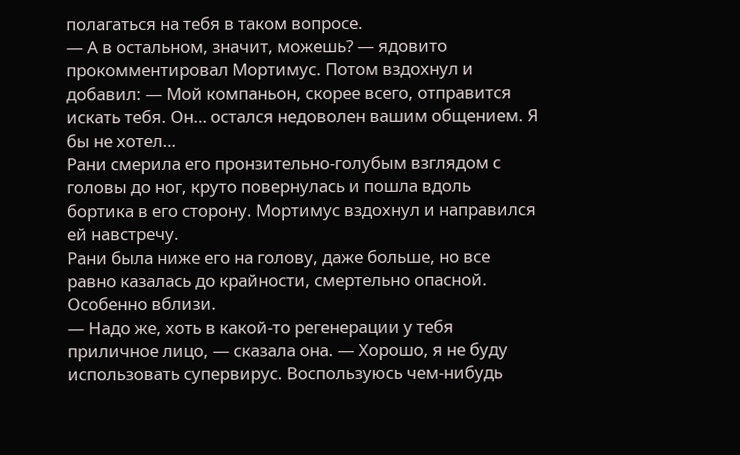полагаться на тебя в таком вопросе.
— А в остальном, значит, можешь? — ядовито прокомментировал Мортимус. Потом вздохнул и добавил: — Мой компаньон, скорее всего, отправится искать тебя. Он… остался недоволен вашим общением. Я бы не хотел…
Рани смерила его пронзительно-голубым взглядом с головы до ног, круто повернулась и пошла вдоль бортика в его сторону. Мортимус вздохнул и направился ей навстречу.
Рани была ниже его на голову, даже больше, но все равно казалась до крайности, смертельно опасной. Особенно вблизи.
— Надо же, хоть в какой-то регенерации у тебя приличное лицо, — сказала она. — Хорошо, я не буду использовать супервирус. Воспользуюсь чем-нибудь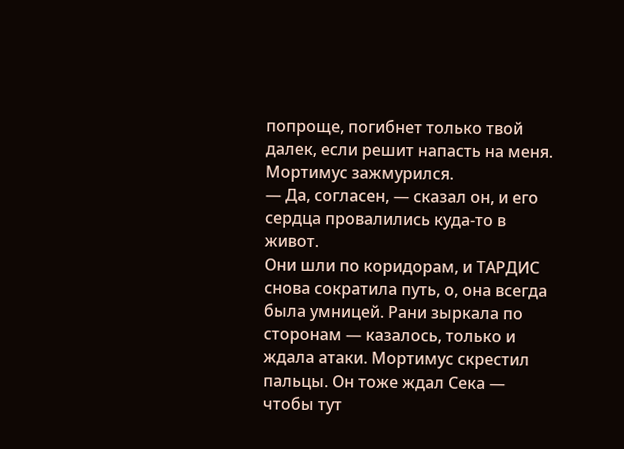попроще, погибнет только твой далек, если решит напасть на меня.
Мортимус зажмурился.
— Да, согласен, — сказал он, и его сердца провалились куда-то в живот.
Они шли по коридорам, и ТАРДИС снова сократила путь, о, она всегда была умницей. Рани зыркала по сторонам — казалось, только и ждала атаки. Мортимус скрестил пальцы. Он тоже ждал Сека — чтобы тут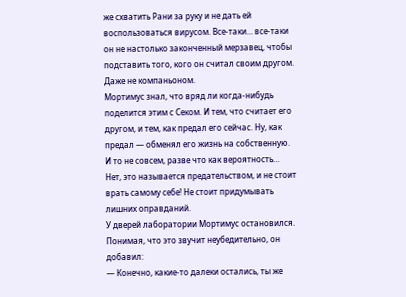же схватить Рани за руку и не дать ей воспользоваться вирусом. Все-таки… все-таки он не настолько законченный мерзавец, чтобы подставить того, кого он считал своим другом. Даже не компаньоном.
Мортимус знал, что вряд ли когда-нибудь поделится этим с Секом. И тем, что считает его другом, и тем, как предал его сейчас. Ну, как предал — обменял его жизнь на собственную. И то не совсем, разве что как вероятность…
Нет, это называется предательством, и не стоит врать самому себе! Не стоит придумывать лишних оправданий.
У дверей лаборатории Мортимус остановился.
Понимая, что это звучит неубедительно, он добавил:
— Конечно, какие-то далеки остались, ты же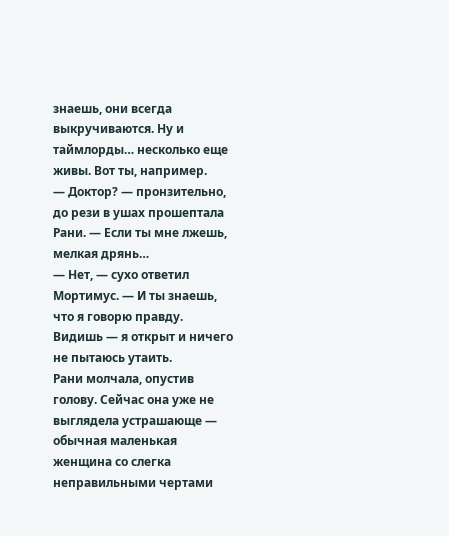знаешь, они всегда выкручиваются. Ну и таймлорды… несколько еще живы. Вот ты, например.
— Доктор? — пронзительно, до рези в ушах прошептала Рани. — Если ты мне лжешь, мелкая дрянь…
— Нет, — сухо ответил Мортимус. — И ты знаешь, что я говорю правду. Видишь — я открыт и ничего не пытаюсь утаить.
Рани молчала, опустив голову. Сейчас она уже не выглядела устрашающе — обычная маленькая женщина со слегка неправильными чертами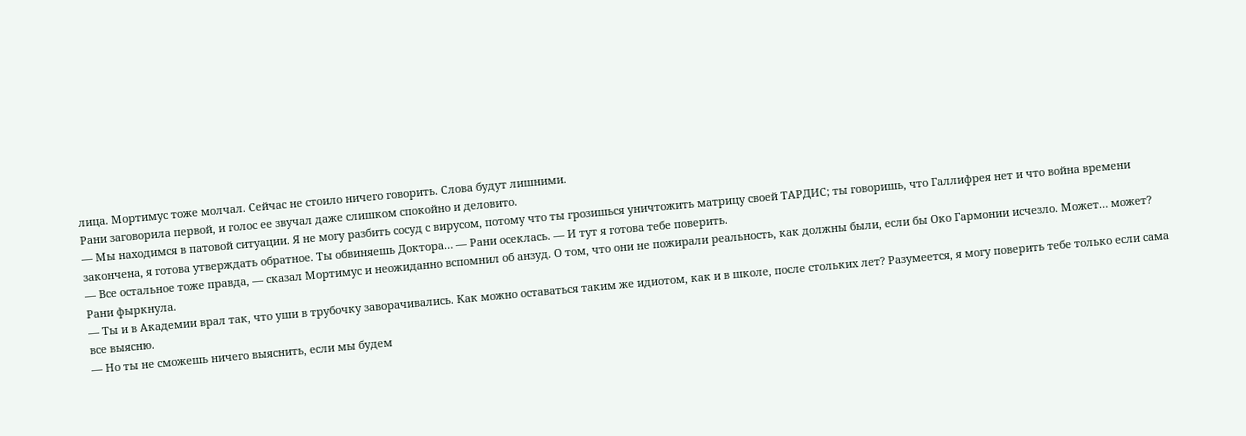лица. Мортимус тоже молчал. Сейчас не стоило ничего говорить. Слова будут лишними.
Рани заговорила первой, и голос ее звучал даже слишком спокойно и деловито.
— Мы находимся в патовой ситуации. Я не могу разбить сосуд с вирусом, потому что ты грозишься уничтожить матрицу своей ТАРДИС; ты говоришь, что Галлифрея нет и что война времени закончена, я готова утверждать обратное. Ты обвиняешь Доктора… — Рани осеклась. — И тут я готова тебе поверить.
— Все остальное тоже правда, — сказал Мортимус и неожиданно вспомнил об анзуд. О том, что они не пожирали реальность, как должны были, если бы Око Гармонии исчезло. Может… может?
Рани фыркнула.
— Ты и в Академии врал так, что уши в трубочку заворачивались. Как можно оставаться таким же идиотом, как и в школе, после стольких лет? Разумеется, я могу поверить тебе только если сама все выясню.
— Но ты не сможешь ничего выяснить, если мы будем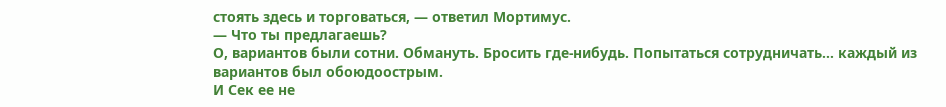стоять здесь и торговаться, — ответил Мортимус.
— Что ты предлагаешь?
О, вариантов были сотни. Обмануть. Бросить где-нибудь. Попытаться сотрудничать… каждый из вариантов был обоюдоострым.
И Сек ее не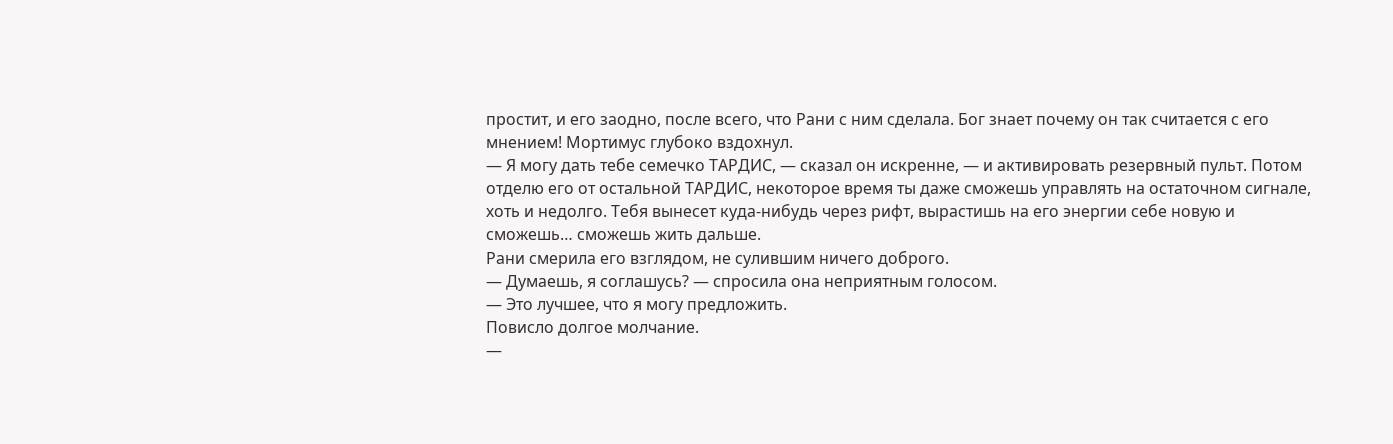простит, и его заодно, после всего, что Рани с ним сделала. Бог знает почему он так считается с его мнением! Мортимус глубоко вздохнул.
— Я могу дать тебе семечко ТАРДИС, — сказал он искренне, — и активировать резервный пульт. Потом отделю его от остальной ТАРДИС, некоторое время ты даже сможешь управлять на остаточном сигнале, хоть и недолго. Тебя вынесет куда-нибудь через рифт, вырастишь на его энергии себе новую и сможешь… сможешь жить дальше.
Рани смерила его взглядом, не сулившим ничего доброго.
— Думаешь, я соглашусь? — спросила она неприятным голосом.
— Это лучшее, что я могу предложить.
Повисло долгое молчание.
—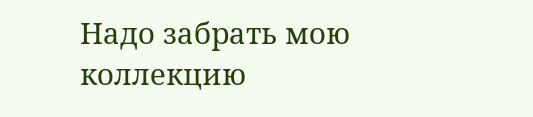Надо забрать мою коллекцию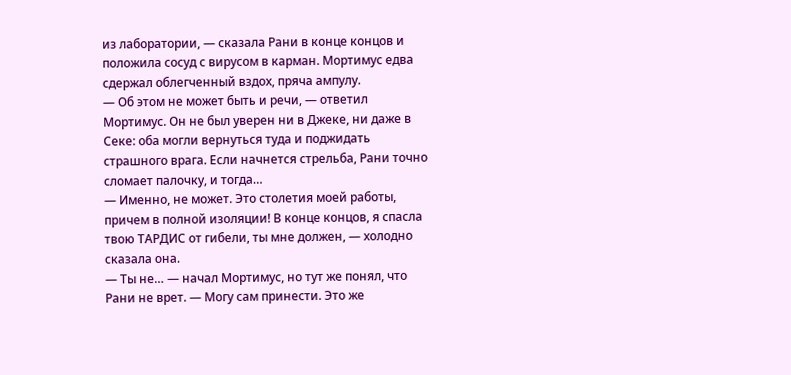из лаборатории, — сказала Рани в конце концов и положила сосуд с вирусом в карман. Мортимус едва сдержал облегченный вздох, пряча ампулу.
— Об этом не может быть и речи, — ответил Мортимус. Он не был уверен ни в Джеке, ни даже в Секе: оба могли вернуться туда и поджидать страшного врага. Если начнется стрельба, Рани точно сломает палочку, и тогда…
— Именно, не может. Это столетия моей работы, причем в полной изоляции! В конце концов, я спасла твою ТАРДИС от гибели, ты мне должен, — холодно сказала она.
— Ты не… — начал Мортимус, но тут же понял, что Рани не врет. — Могу сам принести. Это же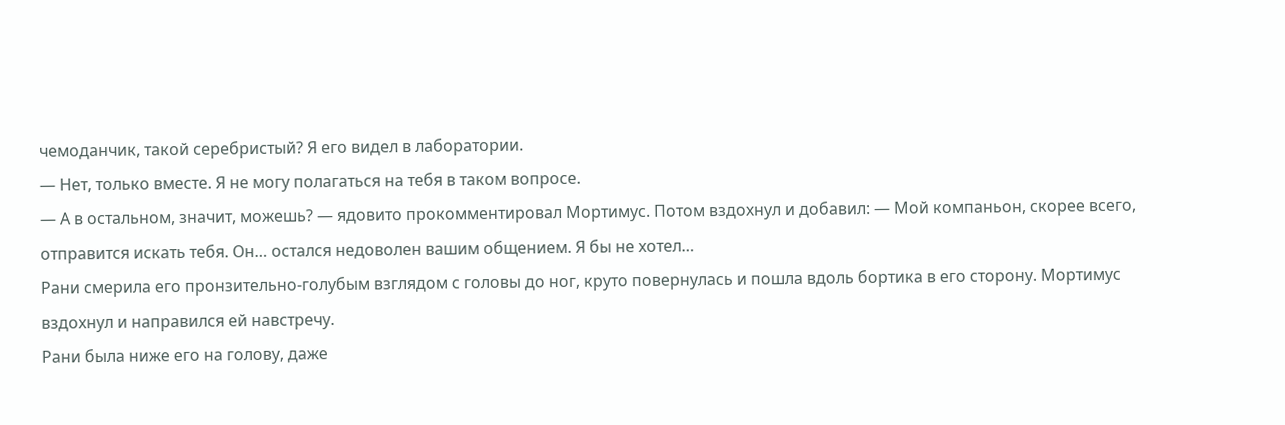чемоданчик, такой серебристый? Я его видел в лаборатории.
— Нет, только вместе. Я не могу полагаться на тебя в таком вопросе.
— А в остальном, значит, можешь? — ядовито прокомментировал Мортимус. Потом вздохнул и добавил: — Мой компаньон, скорее всего, отправится искать тебя. Он… остался недоволен вашим общением. Я бы не хотел…
Рани смерила его пронзительно-голубым взглядом с головы до ног, круто повернулась и пошла вдоль бортика в его сторону. Мортимус вздохнул и направился ей навстречу.
Рани была ниже его на голову, даже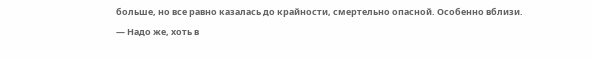больше, но все равно казалась до крайности, смертельно опасной. Особенно вблизи.
— Надо же, хоть в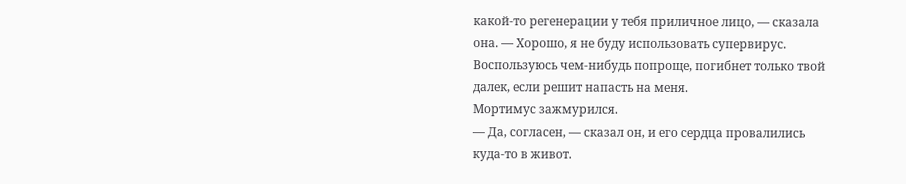какой-то регенерации у тебя приличное лицо, — сказала она. — Хорошо, я не буду использовать супервирус. Воспользуюсь чем-нибудь попроще, погибнет только твой далек, если решит напасть на меня.
Мортимус зажмурился.
— Да, согласен, — сказал он, и его сердца провалились куда-то в живот.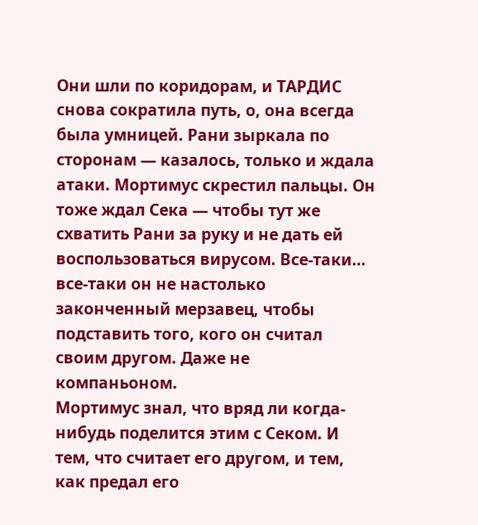Они шли по коридорам, и ТАРДИС снова сократила путь, о, она всегда была умницей. Рани зыркала по сторонам — казалось, только и ждала атаки. Мортимус скрестил пальцы. Он тоже ждал Сека — чтобы тут же схватить Рани за руку и не дать ей воспользоваться вирусом. Все-таки… все-таки он не настолько законченный мерзавец, чтобы подставить того, кого он считал своим другом. Даже не компаньоном.
Мортимус знал, что вряд ли когда-нибудь поделится этим с Секом. И тем, что считает его другом, и тем, как предал его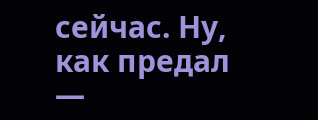сейчас. Ну, как предал —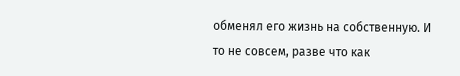обменял его жизнь на собственную. И то не совсем, разве что как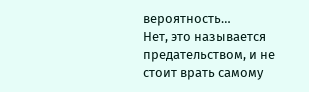вероятность…
Нет, это называется предательством, и не стоит врать самому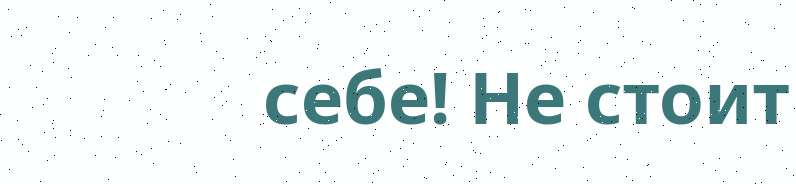себе! Не стоит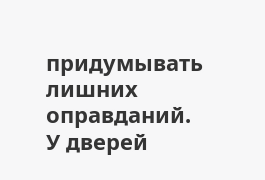придумывать лишних оправданий.
У дверей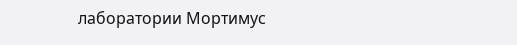лаборатории Мортимус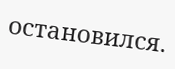остановился.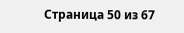Страница 50 из 67